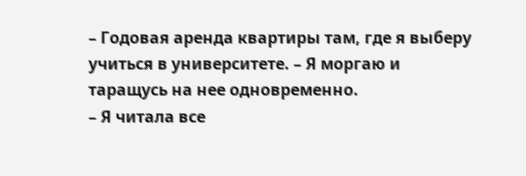– Годовая аренда квартиры там, где я выберу учиться в университете. – Я моргаю и таращусь на нее одновременно.
– Я читала все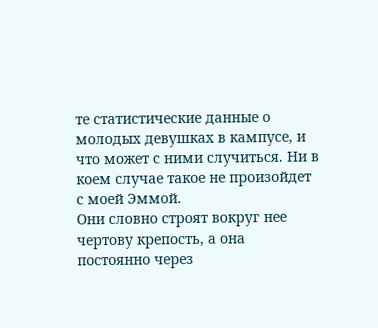те статистические данные о молодых девушках в кампусе, и что может с ними случиться. Ни в коем случае такое не произойдет с моей Эммой.
Они словно строят вокруг нее чертову крепость, а она постоянно через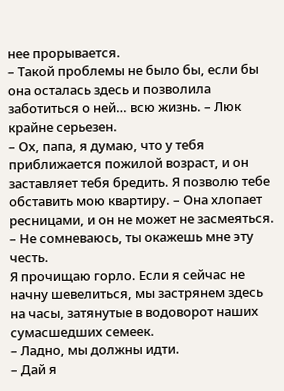нее прорывается.
– Такой проблемы не было бы, если бы она осталась здесь и позволила заботиться о ней… всю жизнь. – Люк крайне серьезен.
– Ох, папа, я думаю, что у тебя приближается пожилой возраст, и он заставляет тебя бредить. Я позволю тебе обставить мою квартиру. – Она хлопает ресницами, и он не может не засмеяться.
– Не сомневаюсь, ты окажешь мне эту честь.
Я прочищаю горло. Если я сейчас не начну шевелиться, мы застрянем здесь на часы, затянутые в водоворот наших сумасшедших семеек.
– Ладно, мы должны идти.
– Дай я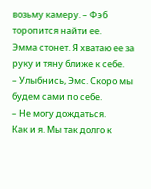возьму камеру. – Фэб торопится найти ее.
Эмма стонет. Я хватаю ее за руку и тяну ближе к себе.
– Улыбнись, Эмс. Скоро мы будем сами по себе.
– Не могу дождаться.
Как и я. Мы так долго к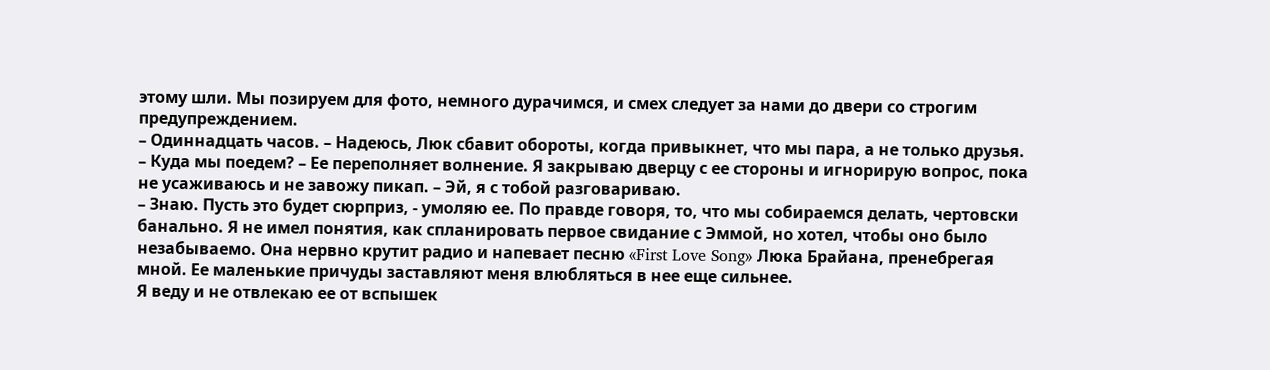этому шли. Мы позируем для фото, немного дурачимся, и смех следует за нами до двери со строгим предупреждением.
– Одиннадцать часов. – Надеюсь, Люк сбавит обороты, когда привыкнет, что мы пара, а не только друзья.
– Куда мы поедем? – Ее переполняет волнение. Я закрываю дверцу с ее стороны и игнорирую вопрос, пока не усаживаюсь и не завожу пикап. – Эй, я с тобой разговариваю.
– Знаю. Пусть это будет сюрприз, - умоляю ее. По правде говоря, то, что мы собираемся делать, чертовски банально. Я не имел понятия, как спланировать первое свидание с Эммой, но хотел, чтобы оно было незабываемо. Она нервно крутит радио и напевает песню «First Love Song» Люка Брайана, пренебрегая мной. Ее маленькие причуды заставляют меня влюбляться в нее еще сильнее.
Я веду и не отвлекаю ее от вспышек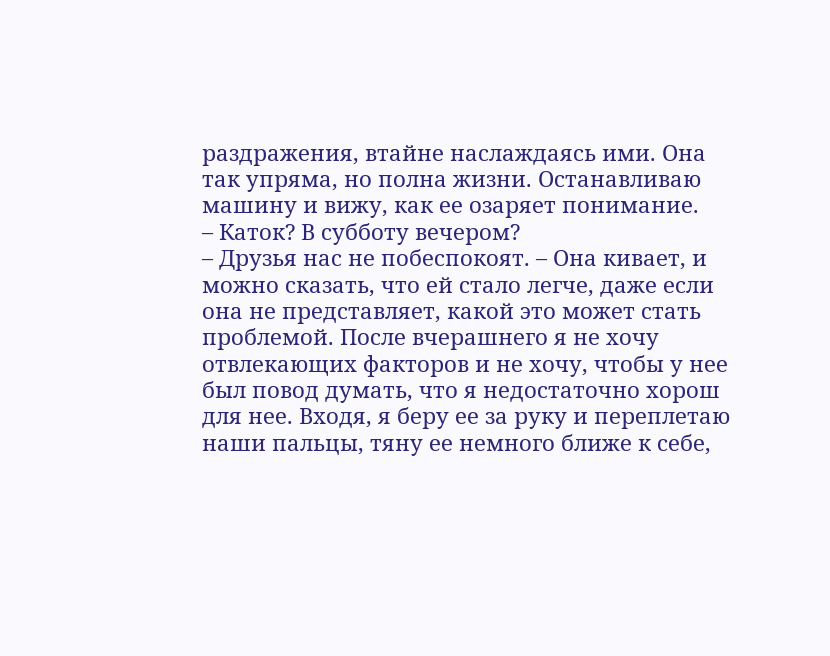раздражения, втайне наслаждаясь ими. Она так упряма, но полна жизни. Останавливаю машину и вижу, как ее озаряет понимание.
– Каток? В субботу вечером?
– Друзья нас не побеспокоят. – Она кивает, и можно сказать, что ей стало легче, даже если она не представляет, какой это может стать проблемой. После вчерашнего я не хочу отвлекающих факторов и не хочу, чтобы у нее был повод думать, что я недостаточно хорош для нее. Входя, я беру ее за руку и переплетаю наши пальцы, тяну ее немного ближе к себе,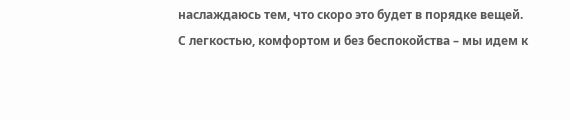наслаждаюсь тем, что скоро это будет в порядке вещей.
С легкостью, комфортом и без беспокойства – мы идем к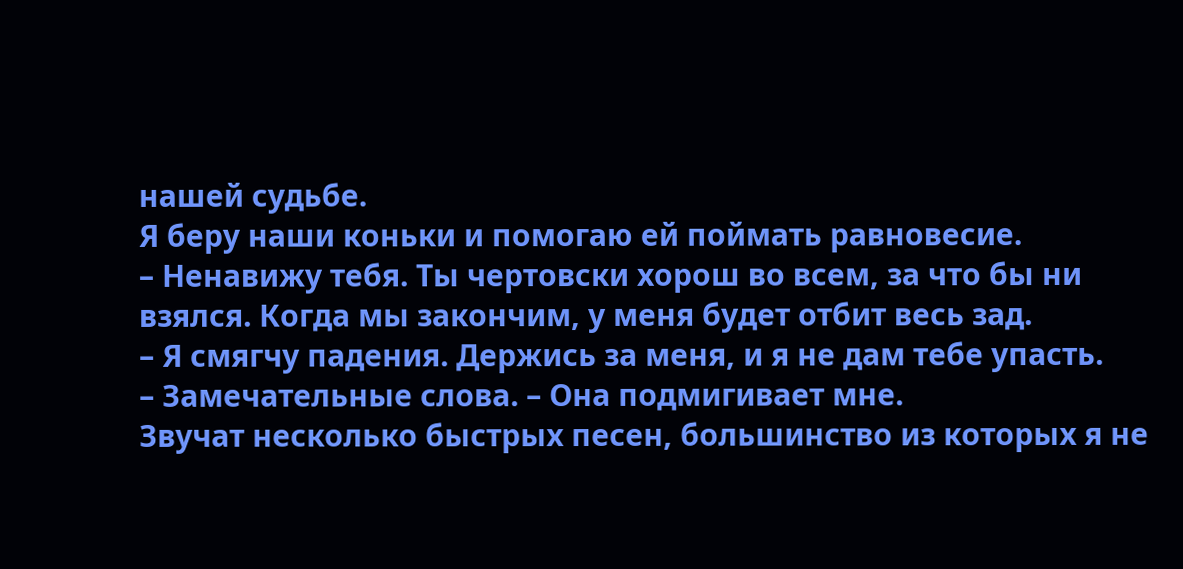нашей судьбе.
Я беру наши коньки и помогаю ей поймать равновесие.
– Ненавижу тебя. Ты чертовски хорош во всем, за что бы ни взялся. Когда мы закончим, у меня будет отбит весь зад.
– Я смягчу падения. Держись за меня, и я не дам тебе упасть.
– Замечательные слова. – Она подмигивает мне.
Звучат несколько быстрых песен, большинство из которых я не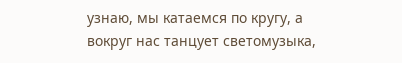узнаю, мы катаемся по кругу, а вокруг нас танцует светомузыка,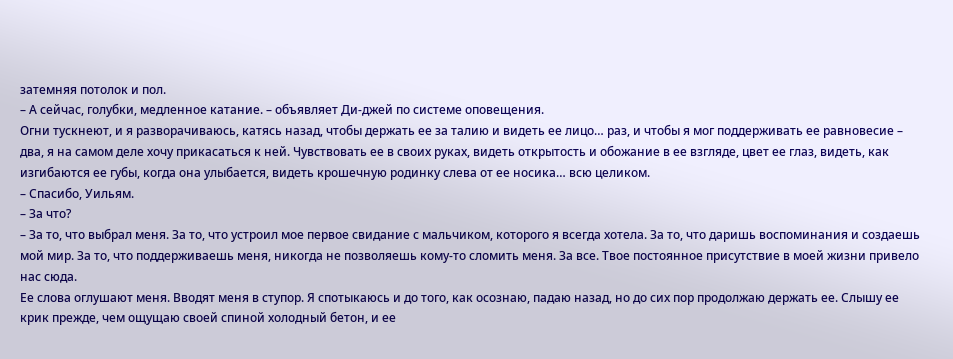затемняя потолок и пол.
– А сейчас, голубки, медленное катание. – объявляет Ди-джей по системе оповещения.
Огни тускнеют, и я разворачиваюсь, катясь назад, чтобы держать ее за талию и видеть ее лицо… раз, и чтобы я мог поддерживать ее равновесие – два, я на самом деле хочу прикасаться к ней. Чувствовать ее в своих руках, видеть открытость и обожание в ее взгляде, цвет ее глаз, видеть, как изгибаются ее губы, когда она улыбается, видеть крошечную родинку слева от ее носика… всю целиком.
– Спасибо, Уильям.
– За что?
– За то, что выбрал меня. За то, что устроил мое первое свидание с мальчиком, которого я всегда хотела. За то, что даришь воспоминания и создаешь мой мир. За то, что поддерживаешь меня, никогда не позволяешь кому-то сломить меня. За все. Твое постоянное присутствие в моей жизни привело нас сюда.
Ее слова оглушают меня. Вводят меня в ступор. Я спотыкаюсь и до того, как осознаю, падаю назад, но до сих пор продолжаю держать ее. Слышу ее крик прежде, чем ощущаю своей спиной холодный бетон, и ее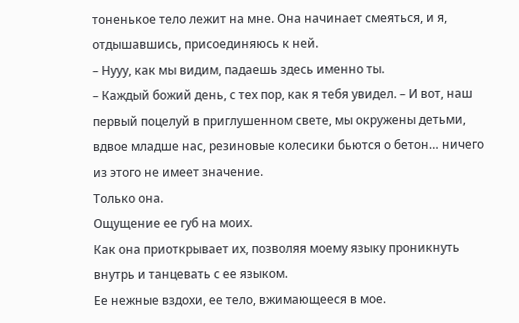тоненькое тело лежит на мне. Она начинает смеяться, и я, отдышавшись, присоединяюсь к ней.
– Нууу, как мы видим, падаешь здесь именно ты.
– Каждый божий день, с тех пор, как я тебя увидел. – И вот, наш первый поцелуй в приглушенном свете, мы окружены детьми, вдвое младше нас, резиновые колесики бьются о бетон… ничего из этого не имеет значение.
Только она.
Ощущение ее губ на моих.
Как она приоткрывает их, позволяя моему языку проникнуть внутрь и танцевать с ее языком.
Ее нежные вздохи, ее тело, вжимающееся в мое.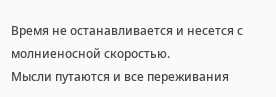Время не останавливается и несется с молниеносной скоростью.
Мысли путаются и все переживания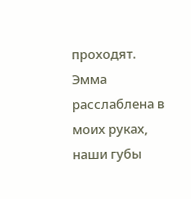проходят.
Эмма расслаблена в моих руках, наши губы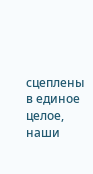сцеплены в единое целое, наши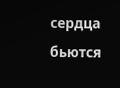сердца бьются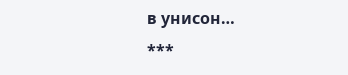в унисон…
***